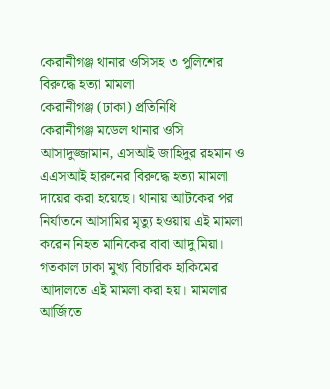কেরানীগঞ্জ থানার ওসিসহ ৩ পুলিশের বিরুদ্ধে হত্যা মামলা
কেরানীগঞ্জ (ঢাকা) প্রতিনিধি
কেরানীগঞ্জ মডেল থানার ওসি আসাদুজ্জামান, এসআই জাহিদুর রহমান ও এএসআই হারুনের বিরুদ্ধে হত্যা মামলা দায়ের করা হয়েছে। থানায় আটকের পর নির্যাতনে আসামির মৃত্যু হওয়ায় এই মামলা করেন নিহত মানিকের বাবা আদু মিয়া।
গতকাল ঢাকা মুখ্য বিচারিক হাকিমের আদালতে এই মামলা করা হয়। মামলার আর্জিতে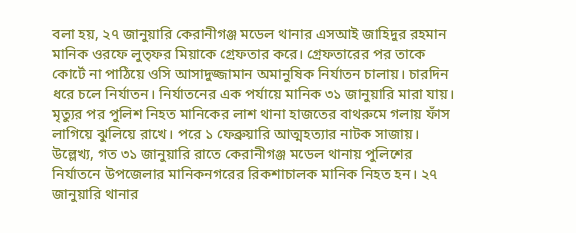বলা হয়, ২৭ জানুয়ারি কেরানীগঞ্জ মডেল থানার এসআই জাহিদুর রহমান মানিক ওরফে লুত্ফর মিয়াকে গ্রেফতার করে। গ্রেফতারের পর তাকে কোর্টে না পাঠিয়ে ওসি আসাদুজ্জামান অমানুষিক নির্যাতন চালায়। চারদিন ধরে চলে নির্যাতন। নির্যাতনের এক পর্যায়ে মানিক ৩১ জানুয়ারি মারা যায়। মৃত্যুর পর পুলিশ নিহত মানিকের লাশ থানা হাজতের বাথরুমে গলায় ফাঁস লাগিয়ে ঝুলিয়ে রাখে। পরে ১ ফেব্রুয়ারি আত্মহত্যার নাটক সাজায়।
উল্লেখ্য, গত ৩১ জানুয়ারি রাতে কেরানীগঞ্জ মডেল থানায় পুলিশের নির্যাতনে উপজেলার মানিকনগরের রিকশাচালক মানিক নিহত হন। ২৭ জানুয়ারি থানার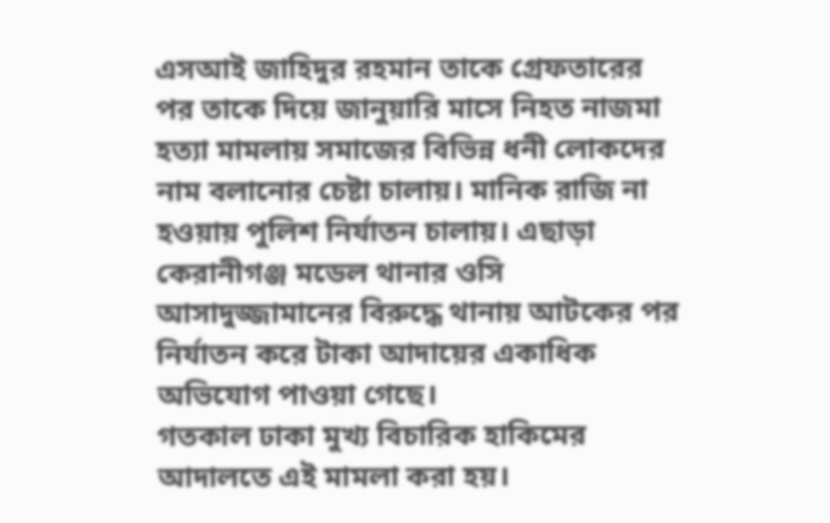এসআই জাহিদুর রহমান তাকে গ্রেফতারের পর তাকে দিয়ে জানুয়ারি মাসে নিহত নাজমা হত্যা মামলায় সমাজের বিভিন্ন ধনী লোকদের নাম বলানোর চেষ্টা চালায়। মানিক রাজি না হওয়ায় পুলিশ নির্যাতন চালায়। এছাড়া কেরানীগঞ্জ মডেল থানার ওসি আসাদুজ্জামানের বিরুদ্ধে থানায় আটকের পর নির্যাতন করে টাকা আদায়ের একাধিক অভিযোগ পাওয়া গেছে।
গতকাল ঢাকা মুখ্য বিচারিক হাকিমের আদালতে এই মামলা করা হয়।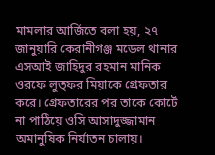মামলার আর্জিতে বলা হয়, ২৭ জানুয়ারি কেরানীগঞ্জ মডেল থানার এসআই জাহিদুর রহমান মানিক ওরফে লুত্ফর মিয়াকে গ্রেফতার করে। গ্রেফতারের পর তাকে কোর্টে না পাঠিয়ে ওসি আসাদুজ্জামান অমানুষিক নির্যাতন চালায়।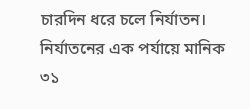চারদিন ধরে চলে নির্যাতন। নির্যাতনের এক পর্যায়ে মানিক ৩১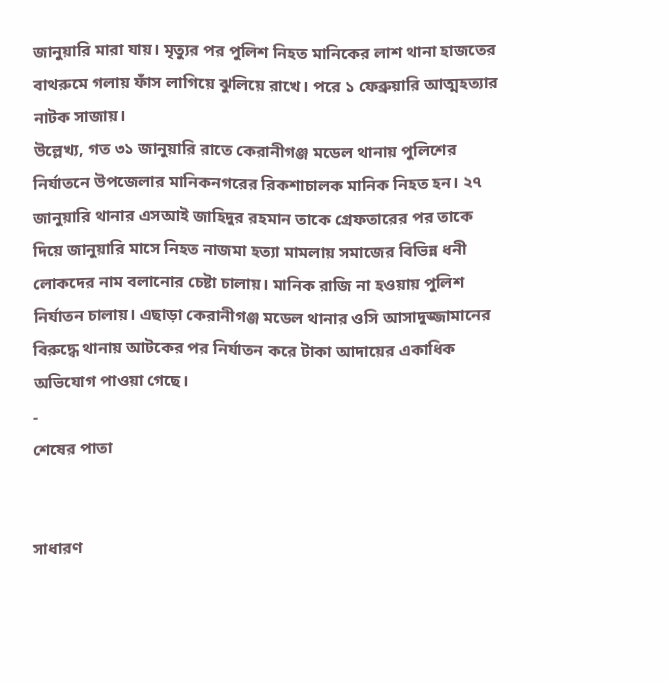জানুয়ারি মারা যায়। মৃত্যুর পর পুলিশ নিহত মানিকের লাশ থানা হাজতের বাথরুমে গলায় ফাঁস লাগিয়ে ঝুলিয়ে রাখে। পরে ১ ফেব্রুয়ারি আত্মহত্যার নাটক সাজায়।
উল্লেখ্য, গত ৩১ জানুয়ারি রাতে কেরানীগঞ্জ মডেল থানায় পুলিশের নির্যাতনে উপজেলার মানিকনগরের রিকশাচালক মানিক নিহত হন। ২৭ জানুয়ারি থানার এসআই জাহিদুর রহমান তাকে গ্রেফতারের পর তাকে দিয়ে জানুয়ারি মাসে নিহত নাজমা হত্যা মামলায় সমাজের বিভিন্ন ধনী লোকদের নাম বলানোর চেষ্টা চালায়। মানিক রাজি না হওয়ায় পুলিশ নির্যাতন চালায়। এছাড়া কেরানীগঞ্জ মডেল থানার ওসি আসাদুজ্জামানের বিরুদ্ধে থানায় আটকের পর নির্যাতন করে টাকা আদায়ের একাধিক অভিযোগ পাওয়া গেছে।
-
শেষের পাতা


সাধারণ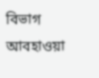বিভাগ
আবহাওয়া